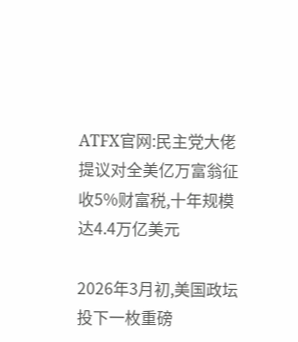ATFX官网:民主党大佬提议对全美亿万富翁征收5%财富税,十年规模达4.4万亿美元

2026年3月初,美国政坛投下一枚重磅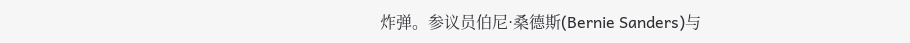炸弹。参议员伯尼·桑德斯(Bernie Sanders)与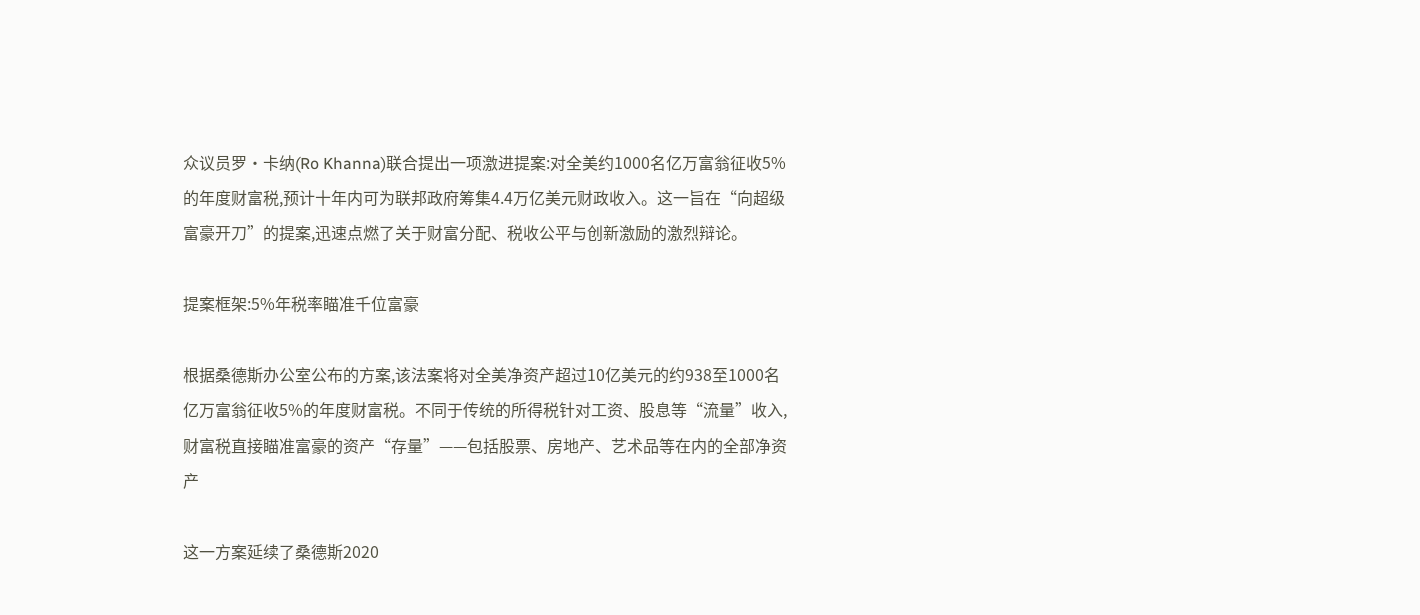众议员罗·卡纳(Ro Khanna)联合提出一项激进提案:对全美约1000名亿万富翁征收5%的年度财富税,预计十年内可为联邦政府筹集4.4万亿美元财政收入。这一旨在“向超级富豪开刀”的提案,迅速点燃了关于财富分配、税收公平与创新激励的激烈辩论。

提案框架:5%年税率瞄准千位富豪

根据桑德斯办公室公布的方案,该法案将对全美净资产超过10亿美元的约938至1000名亿万富翁征收5%的年度财富税。不同于传统的所得税针对工资、股息等“流量”收入,财富税直接瞄准富豪的资产“存量”——包括股票、房地产、艺术品等在内的全部净资产

这一方案延续了桑德斯2020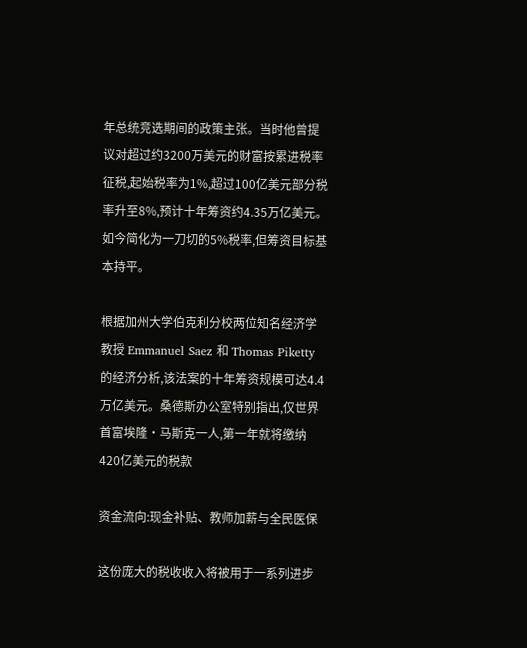年总统竞选期间的政策主张。当时他曾提议对超过约3200万美元的财富按累进税率征税,起始税率为1%,超过100亿美元部分税率升至8%,预计十年筹资约4.35万亿美元。如今简化为一刀切的5%税率,但筹资目标基本持平。

根据加州大学伯克利分校两位知名经济学教授 Emmanuel Saez 和 Thomas Piketty 的经济分析,该法案的十年筹资规模可达4.4万亿美元。桑德斯办公室特别指出,仅世界首富埃隆·马斯克一人,第一年就将缴纳420亿美元的税款

资金流向:现金补贴、教师加薪与全民医保

这份庞大的税收收入将被用于一系列进步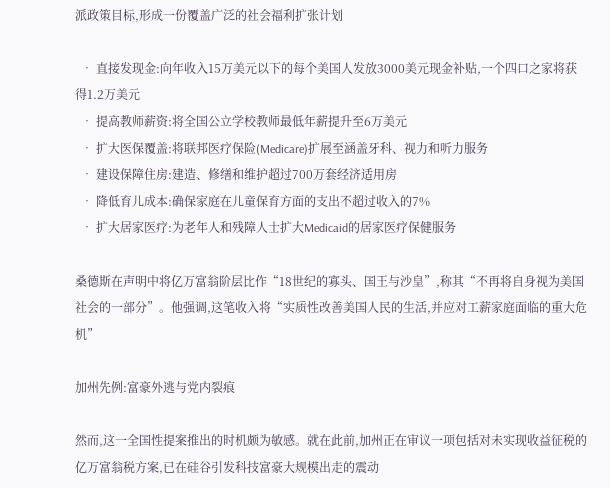派政策目标,形成一份覆盖广泛的社会福利扩张计划

  • 直接发现金:向年收入15万美元以下的每个美国人发放3000美元现金补贴,一个四口之家将获得1.2万美元
  • 提高教师薪资:将全国公立学校教师最低年薪提升至6万美元
  • 扩大医保覆盖:将联邦医疗保险(Medicare)扩展至涵盖牙科、视力和听力服务
  • 建设保障住房:建造、修缮和维护超过700万套经济适用房
  • 降低育儿成本:确保家庭在儿童保育方面的支出不超过收入的7%
  • 扩大居家医疗:为老年人和残障人士扩大Medicaid的居家医疗保健服务

桑德斯在声明中将亿万富翁阶层比作“18世纪的寡头、国王与沙皇”,称其“不再将自身视为美国社会的一部分”。他强调,这笔收入将“实质性改善美国人民的生活,并应对工薪家庭面临的重大危机”

加州先例:富豪外逃与党内裂痕

然而,这一全国性提案推出的时机颇为敏感。就在此前,加州正在审议一项包括对未实现收益征税的亿万富翁税方案,已在硅谷引发科技富豪大规模出走的震动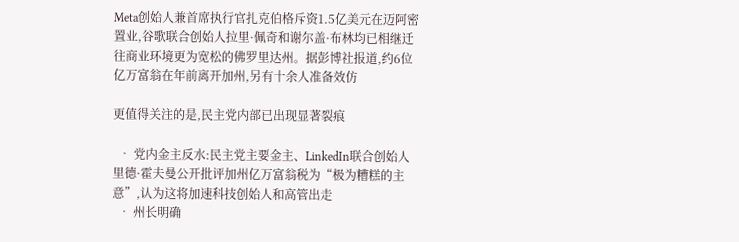Meta创始人兼首席执行官扎克伯格斥资1.5亿美元在迈阿密置业,谷歌联合创始人拉里·佩奇和谢尔盖·布林均已相继迁往商业环境更为宽松的佛罗里达州。据彭博社报道,约6位亿万富翁在年前离开加州,另有十余人准备效仿

更值得关注的是,民主党内部已出现显著裂痕

  • 党内金主反水:民主党主要金主、LinkedIn联合创始人里德·霍夫曼公开批评加州亿万富翁税为“极为糟糕的主意”,认为这将加速科技创始人和高管出走
  • 州长明确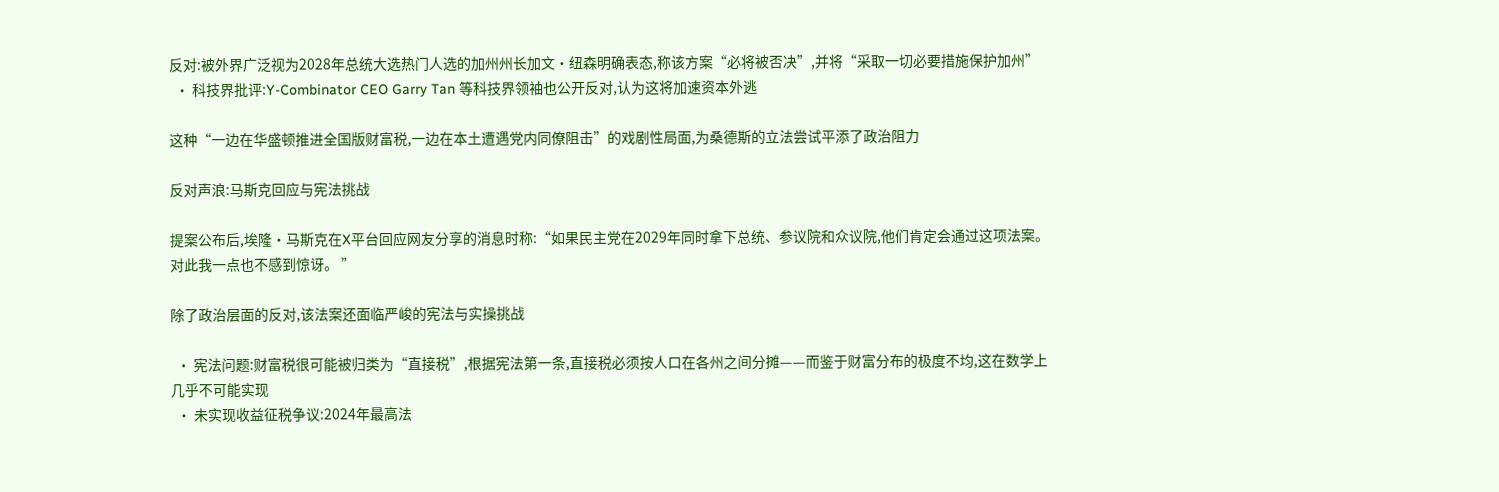反对:被外界广泛视为2028年总统大选热门人选的加州州长加文·纽森明确表态,称该方案“必将被否决”,并将“采取一切必要措施保护加州”
  • 科技界批评:Y-Combinator CEO Garry Tan 等科技界领袖也公开反对,认为这将加速资本外逃

这种“一边在华盛顿推进全国版财富税,一边在本土遭遇党内同僚阻击”的戏剧性局面,为桑德斯的立法尝试平添了政治阻力

反对声浪:马斯克回应与宪法挑战

提案公布后,埃隆·马斯克在X平台回应网友分享的消息时称:“如果民主党在2029年同时拿下总统、参议院和众议院,他们肯定会通过这项法案。对此我一点也不感到惊讶。 ”

除了政治层面的反对,该法案还面临严峻的宪法与实操挑战

  • 宪法问题:财富税很可能被归类为“直接税”,根据宪法第一条,直接税必须按人口在各州之间分摊——而鉴于财富分布的极度不均,这在数学上几乎不可能实现
  • 未实现收益征税争议:2024年最高法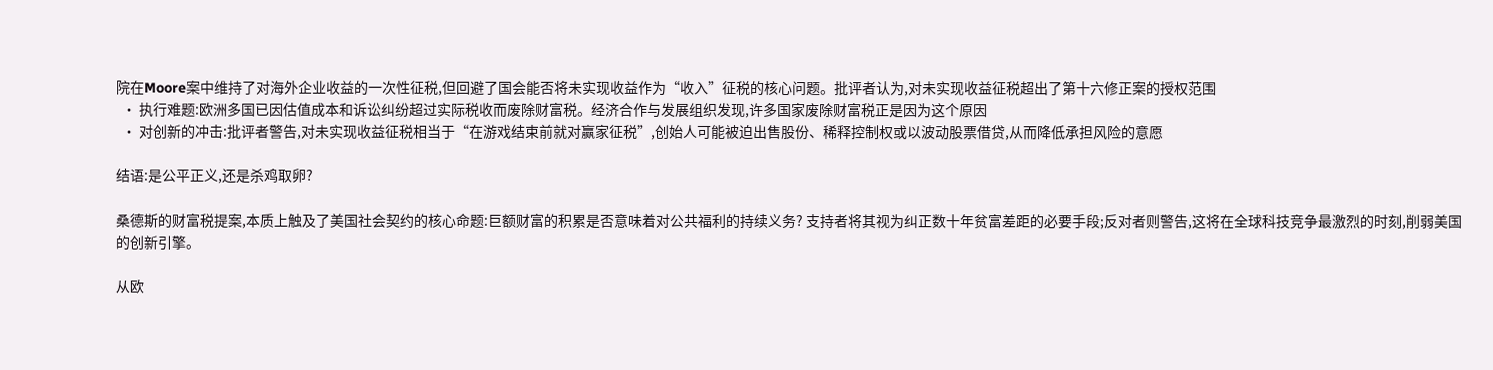院在Moore案中维持了对海外企业收益的一次性征税,但回避了国会能否将未实现收益作为“收入”征税的核心问题。批评者认为,对未实现收益征税超出了第十六修正案的授权范围
  • 执行难题:欧洲多国已因估值成本和诉讼纠纷超过实际税收而废除财富税。经济合作与发展组织发现,许多国家废除财富税正是因为这个原因
  • 对创新的冲击:批评者警告,对未实现收益征税相当于“在游戏结束前就对赢家征税”,创始人可能被迫出售股份、稀释控制权或以波动股票借贷,从而降低承担风险的意愿

结语:是公平正义,还是杀鸡取卵?

桑德斯的财富税提案,本质上触及了美国社会契约的核心命题:巨额财富的积累是否意味着对公共福利的持续义务? 支持者将其视为纠正数十年贫富差距的必要手段;反对者则警告,这将在全球科技竞争最激烈的时刻,削弱美国的创新引擎。

从欧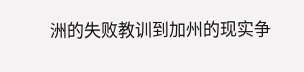洲的失败教训到加州的现实争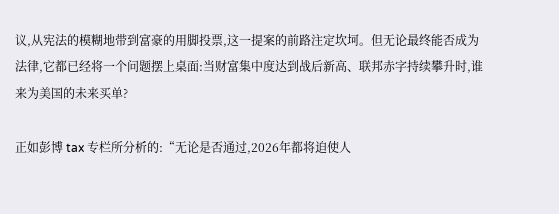议,从宪法的模糊地带到富豪的用脚投票,这一提案的前路注定坎坷。但无论最终能否成为法律,它都已经将一个问题摆上桌面:当财富集中度达到战后新高、联邦赤字持续攀升时,谁来为美国的未来买单?

正如彭博 tax 专栏所分析的:“无论是否通过,2026年都将迫使人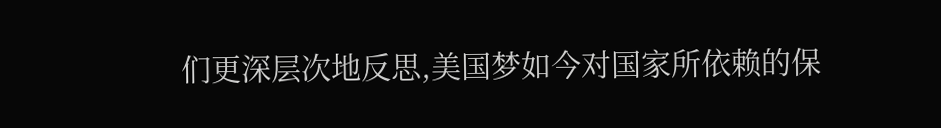们更深层次地反思,美国梦如今对国家所依赖的保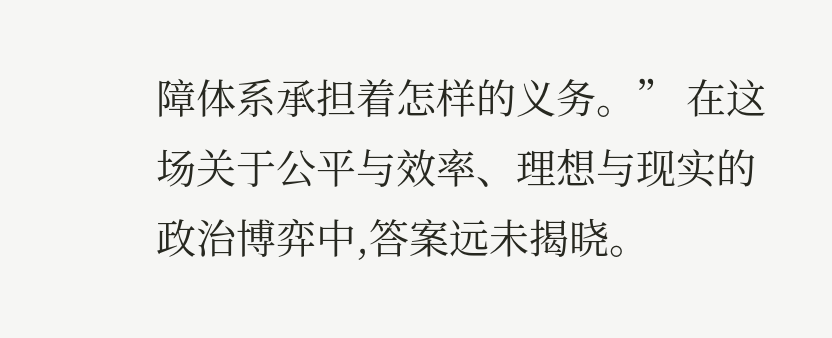障体系承担着怎样的义务。” 在这场关于公平与效率、理想与现实的政治博弈中,答案远未揭晓。